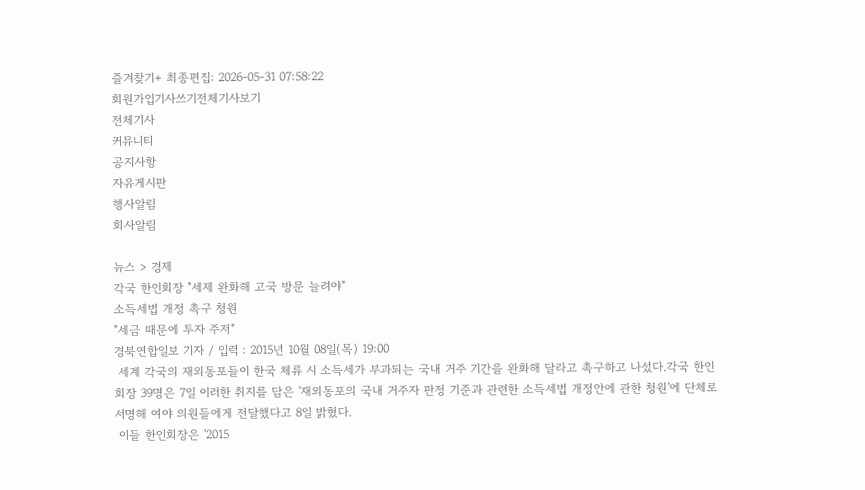즐겨찾기+ 최종편집: 2026-05-31 07:58:22
회원가입기사쓰기전체기사보기
전체기사
커뮤니티
공지사항
자유게시판
행사알림
회사알림

뉴스 > 경제
각국 한인회장 "세제 완화해 고국 방문 늘려야"
소득세법 개정 촉구 청원
"세금 때문에 투자 주저"
경북연합일보 기자 / 입력 : 2015년 10월 08일(목) 19:00
 세계 각국의 재외동포들이 한국 체류 시 소득세가 부과되는 국내 거주 기간을 완화해 달라고 촉구하고 나섰다.각국 한인회장 39명은 7일 이러한 취지를 담은 '재외동포의 국내 거주자 판정 기준과 관련한 소득세법 개정안에 관한 청원'에 단체로 서명해 여야 의원들에게 전달했다고 8일 밝혔다.
 이들 한인회장은 '2015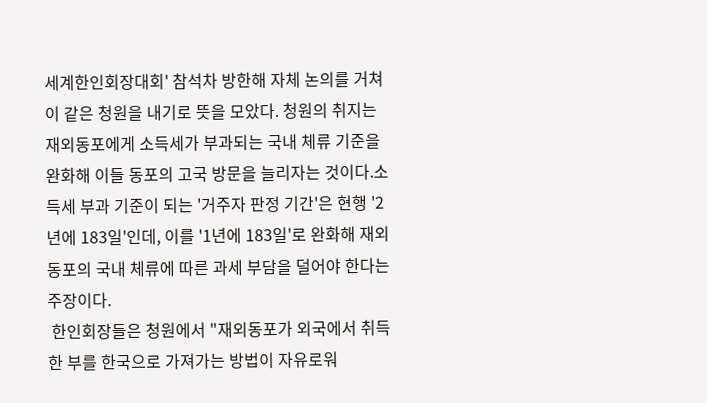세계한인회장대회' 참석차 방한해 자체 논의를 거쳐 이 같은 청원을 내기로 뜻을 모았다. 청원의 취지는 재외동포에게 소득세가 부과되는 국내 체류 기준을 완화해 이들 동포의 고국 방문을 늘리자는 것이다.소득세 부과 기준이 되는 '거주자 판정 기간'은 현행 '2년에 183일'인데, 이를 '1년에 183일'로 완화해 재외동포의 국내 체류에 따른 과세 부담을 덜어야 한다는 주장이다.
 한인회장들은 청원에서 "재외동포가 외국에서 취득한 부를 한국으로 가져가는 방법이 자유로워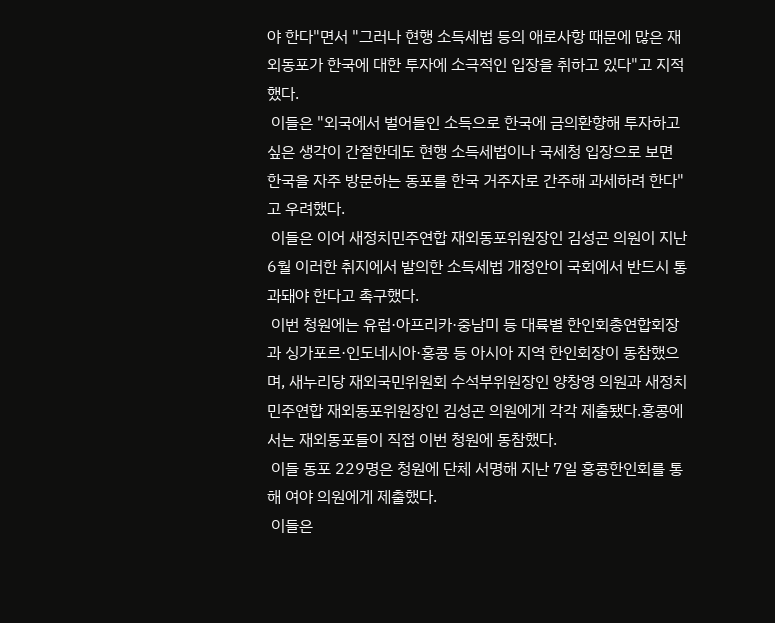야 한다"면서 "그러나 현행 소득세법 등의 애로사항 때문에 많은 재외동포가 한국에 대한 투자에 소극적인 입장을 취하고 있다"고 지적했다.
 이들은 "외국에서 벌어들인 소득으로 한국에 금의환향해 투자하고 싶은 생각이 간절한데도 현행 소득세법이나 국세청 입장으로 보면 한국을 자주 방문하는 동포를 한국 거주자로 간주해 과세하려 한다"고 우려했다.
 이들은 이어 새정치민주연합 재외동포위원장인 김성곤 의원이 지난 6월 이러한 취지에서 발의한 소득세법 개정안이 국회에서 반드시 통과돼야 한다고 촉구했다.
 이번 청원에는 유럽·아프리카·중남미 등 대륙별 한인회총연합회장과 싱가포르·인도네시아·홍콩 등 아시아 지역 한인회장이 동참했으며, 새누리당 재외국민위원회 수석부위원장인 양창영 의원과 새정치민주연합 재외동포위원장인 김성곤 의원에게 각각 제출됐다.홍콩에서는 재외동포들이 직접 이번 청원에 동참했다.
 이들 동포 229명은 청원에 단체 서명해 지난 7일 홍콩한인회를 통해 여야 의원에게 제출했다.
 이들은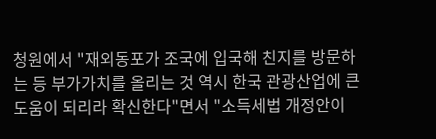청원에서 "재외동포가 조국에 입국해 친지를 방문하는 등 부가가치를 올리는 것 역시 한국 관광산업에 큰 도움이 되리라 확신한다"면서 "소득세법 개정안이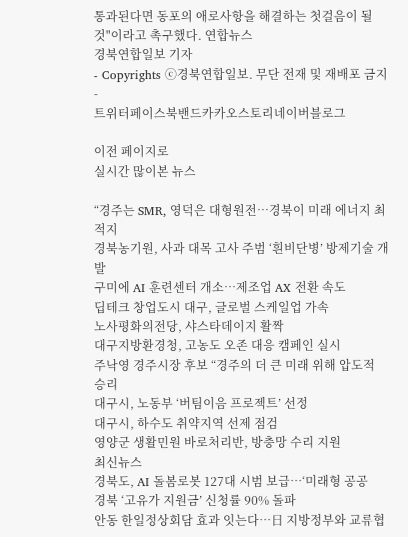통과된다면 동포의 애로사항을 해결하는 첫걸음이 될 것"이라고 촉구했다. 연합뉴스
경북연합일보 기자
- Copyrights ⓒ경북연합일보. 무단 전재 및 재배포 금지 -
트위터페이스북밴드카카오스토리네이버블로그

이전 페이지로
실시간 많이본 뉴스

“경주는 SMR, 영덕은 대형원전…경북이 미래 에너지 최적지
경북농기원, 사과 대목 고사 주범 ‘흰비단병’ 방제기술 개발
구미에 AI 훈련센터 개소…제조업 AX 전환 속도
딥테크 창업도시 대구, 글로벌 스케일업 가속
노사평화의전당, 샤스타데이지 활짝
대구지방환경청, 고농도 오존 대응 캠페인 실시
주낙영 경주시장 후보 “경주의 더 큰 미래 위해 압도적 승리
대구시, 노동부 ‘버팀이음 프로젝트’ 선정
대구시, 하수도 취약지역 선제 점검
영양군 생활민원 바로처리반, 방충망 수리 지원
최신뉴스
경북도, AI 돌봄로봇 127대 시범 보급…‘미래형 공공
경북 ‘고유가 지원금’ 신청률 90% 돌파
안동 한일정상회담 효과 잇는다…日 지방정부와 교류협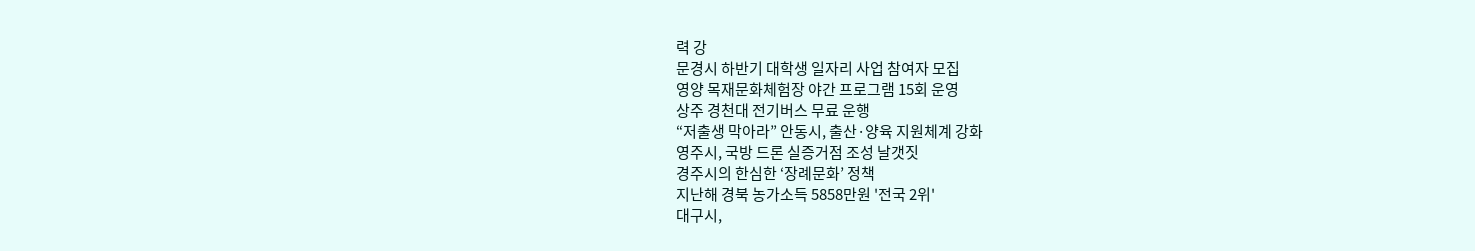력 강
문경시 하반기 대학생 일자리 사업 참여자 모집
영양 목재문화체험장 야간 프로그램 15회 운영
상주 경천대 전기버스 무료 운행
“저출생 막아라” 안동시, 출산·양육 지원체계 강화
영주시, 국방 드론 실증거점 조성 날갯짓
경주시의 한심한 ‘장례문화’ 정책
지난해 경북 농가소득 5858만원 '전국 2위'
대구시,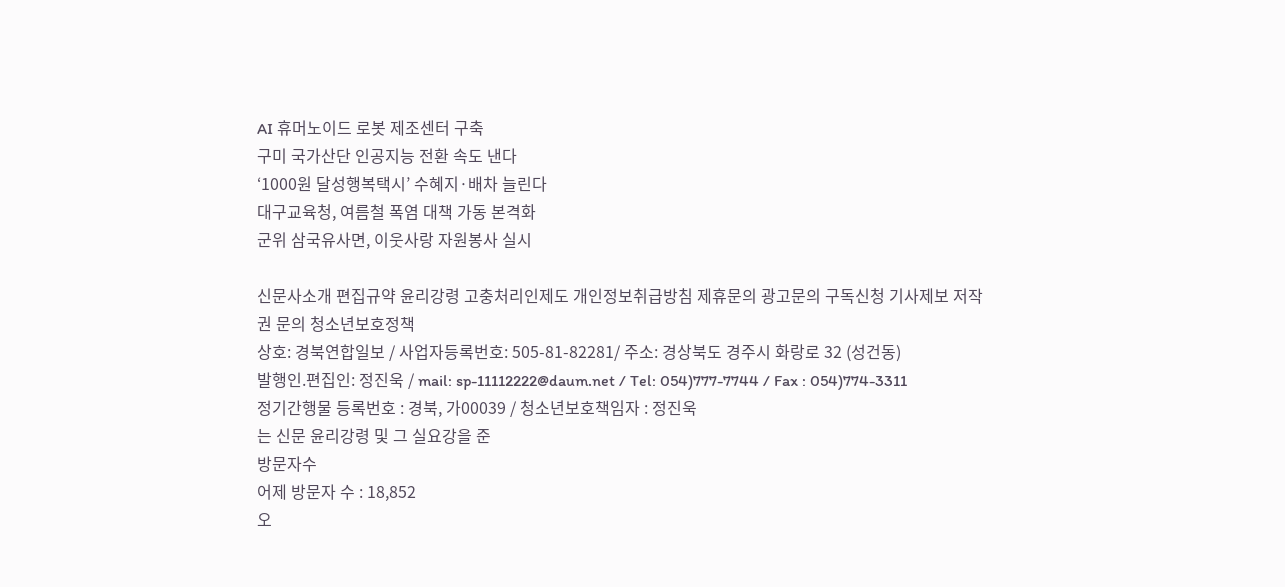AI 휴머노이드 로봇 제조센터 구축
구미 국가산단 인공지능 전환 속도 낸다
‘1000원 달성행복택시’ 수혜지·배차 늘린다
대구교육청, 여름철 폭염 대책 가동 본격화
군위 삼국유사면, 이웃사랑 자원봉사 실시

신문사소개 편집규약 윤리강령 고충처리인제도 개인정보취급방침 제휴문의 광고문의 구독신청 기사제보 저작권 문의 청소년보호정책
상호: 경북연합일보 / 사업자등록번호: 505-81-82281/ 주소: 경상북도 경주시 화랑로 32 (성건동)
발행인.편집인: 정진욱 / mail: sp-11112222@daum.net / Tel: 054)777-7744 / Fax : 054)774-3311
정기간행물 등록번호 : 경북, 가00039 / 청소년보호책임자 : 정진욱
는 신문 윤리강령 및 그 실요강을 준
방문자수
어제 방문자 수 : 18,852
오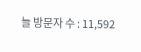늘 방문자 수 : 11,592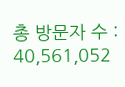총 방문자 수 : 40,561,052